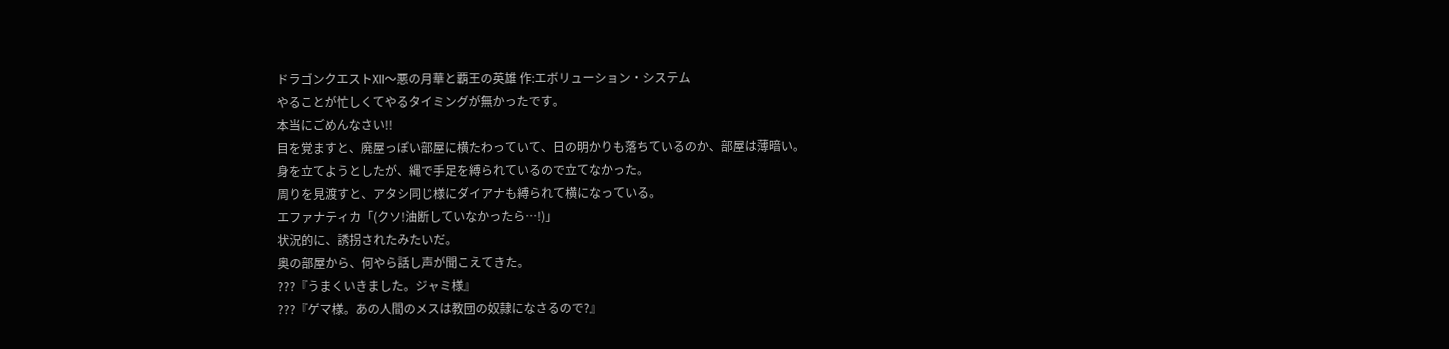ドラゴンクエストⅫ〜悪の月華と覇王の英雄 作:エボリューション・システム
やることが忙しくてやるタイミングが無かったです。
本当にごめんなさい!!
目を覚ますと、廃屋っぽい部屋に横たわっていて、日の明かりも落ちているのか、部屋は薄暗い。
身を立てようとしたが、縄で手足を縛られているので立てなかった。
周りを見渡すと、アタシ同じ様にダイアナも縛られて横になっている。
エファナティカ「(クソ!油断していなかったら…!)」
状況的に、誘拐されたみたいだ。
奥の部屋から、何やら話し声が聞こえてきた。
???『うまくいきました。ジャミ様』
???『ゲマ様。あの人間のメスは教団の奴隷になさるので?』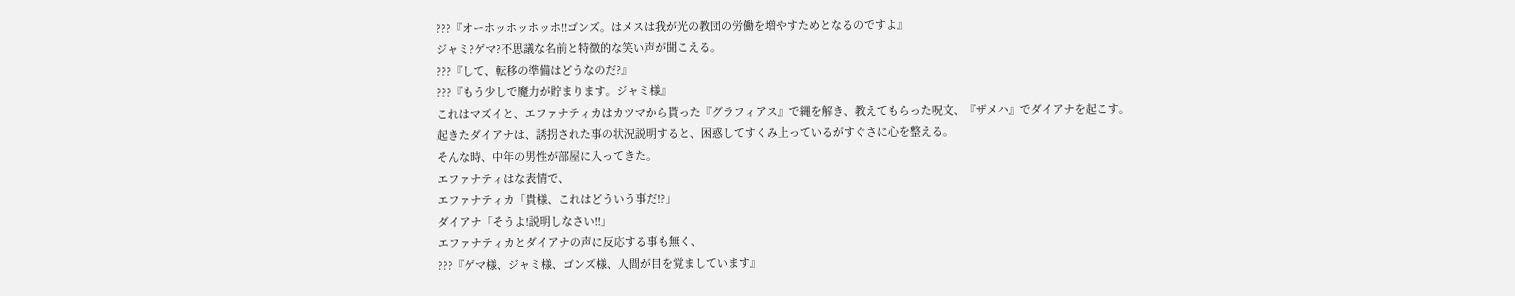???『オーホッホッホッホ!!ゴンズ。はメスは我が光の教団の労働を増やすためとなるのですよ』
ジャミ?ゲマ?不思議な名前と特徴的な笑い声が聞こえる。
???『して、転移の準備はどうなのだ?』
???『もう少しで魔力が貯まります。ジャミ様』
これはマズイと、エファナティカはカツマから貰った『グラフィアス』で縄を解き、教えてもらった呪文、『ザメハ』でダイアナを起こす。
起きたダイアナは、誘拐された事の状況説明すると、困惑してすくみ上っているがすぐさに心を整える。
そんな時、中年の男性が部屋に入ってきた。
エファナティはな表情で、
エファナティカ「貴様、これはどういう事だ!?」
ダイアナ「そうよ!説明しなさい!!」
エファナティカとダイアナの声に反応する事も無く、
???『ゲマ様、ジャミ様、ゴンズ様、人間が目を覚ましています』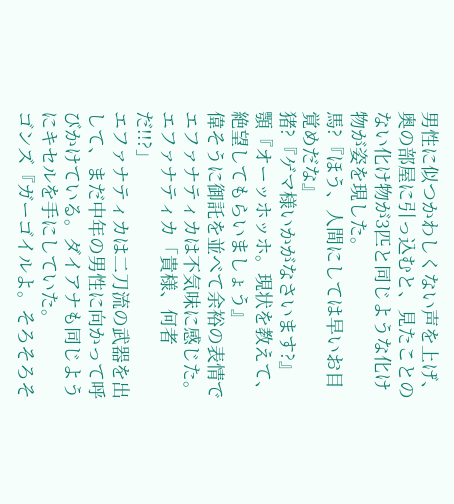男性に似つかわしくない声を上げ、奥の部屋に引っ込むと、見たことのない化け物が3匹と同じような化け物が姿を現した。
馬?『ほう、人間にしては早いお目覚めだな』
猪?『ゲマ様いかがなさいます?』
顎『オーッホッホ。現状を教えて、絶望してもらいましょう』
偉そうに御託を並べて余裕の表情でエファナティカは不気味に感じた。
エファナティカ「貴様、何者だ!!?」
エファナティカは二刀流の武器を出して、まだ中年の男性に向かって呼びかけている。ダイアナも同じようにキセルを手にしていた。
ゴンズ『ガーゴイルよ。そろそろそ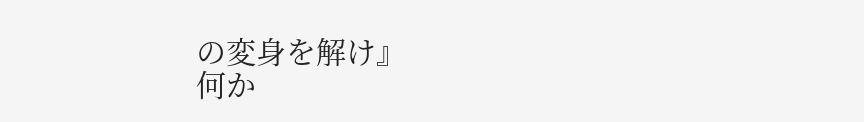の変身を解け』
何か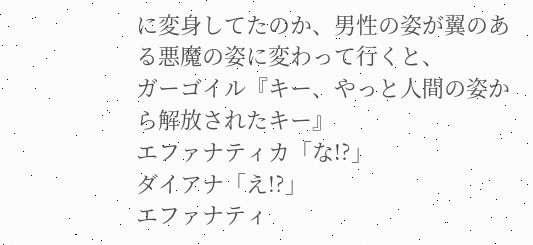に変身してたのか、男性の姿が翼のある悪魔の姿に変わって行くと、
ガーゴイル『キー、やっと人間の姿から解放されたキー』
エファナティカ「な!?」
ダイアナ「え!?」
エファナティ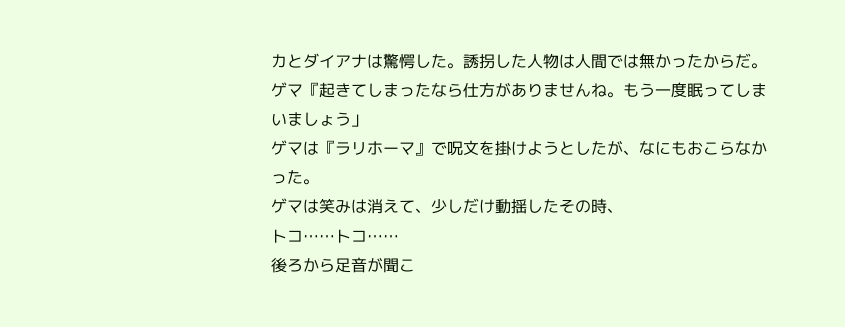カとダイアナは驚愕した。誘拐した人物は人間では無かったからだ。
ゲマ『起きてしまったなら仕方がありませんね。もう一度眠ってしまいましょう」
ゲマは『ラリホーマ』で呪文を掛けようとしたが、なにもおこらなかった。
ゲマは笑みは消えて、少しだけ動揺したその時、
トコ……トコ……
後ろから足音が聞こ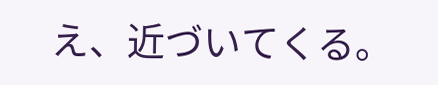え、近づいてくる。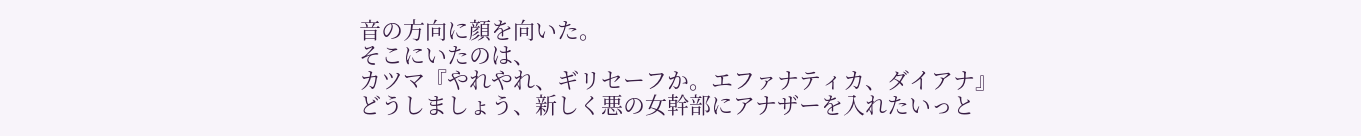音の方向に顔を向いた。
そこにいたのは、
カツマ『やれやれ、ギリセーフか。エファナティカ、ダイアナ』
どうしましょう、新しく悪の女幹部にアナザーを入れたいっと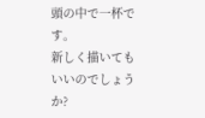頭の中で一杯です。
新しく描いてもいいのでしょうか?